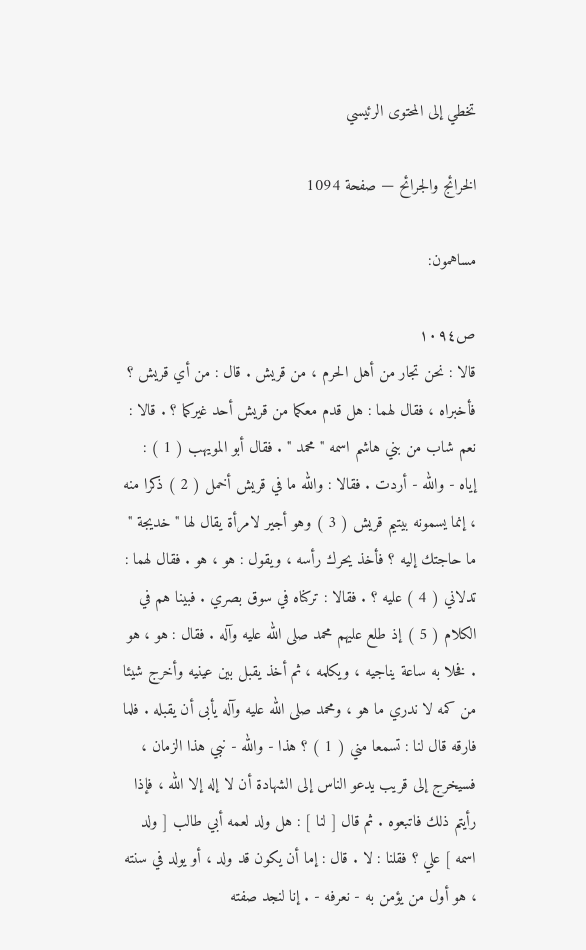تخطي إلى المحتوى الرئيسي

الخرائج والجرائح — صفحة 1094

مساهمون:

ص١٠٩٤
قالا : نحن تجار من أهل الحرم ، من قريش . قال : من أي قريش ؟ فأخبراه ، فقال لهما : هل قدم معكما من قريش أحد غيركما ؟ . قالا : نعم شاب من بني هاشم اسمه " محمد " . فقال أبو المويهب ( 1 ) : إياه - والله - أردت . فقالا : والله ما في قريش أخمل ( 2 ) ذكرا منه ، إنما يسمونه بيتيم قريش ( 3 ) وهو أجير لامرأة يقال لها " خديجة " ما حاجتك إليه ؟ فأخذ يحرك رأسه ، ويقول : هو ، هو . فقال لهما : تدلاني ( 4 ) عليه ؟ . فقالا : تركناه في سوق بصري . فبينا هم في الكلام ( 5 ) إذ طلع عليهم محمد صلى الله عليه وآله . فقال : هو ، هو . فخلا به ساعة يناجيه ، ويكلمه ، ثم أخذ يقبل بين عينيه وأخرج شيئا من كمه لا ندري ما هو ، ومحمد صلى الله عليه وآله يأبى أن يقبله . فلما فارقه قال لنا : تسمعا مني ( 1 ) ؟ هذا - والله - نبي هذا الزمان ، فسيخرج إلى قريب يدعو الناس إلى الشهادة أن لا إله إلا الله ، فإذا رأيتم ذلك فاتبعوه . ثم قال [ لنا ] : هل ولد لعمه أبي طالب [ ولد اسمه ] علي ؟ فقلنا : لا . قال : إما أن يكون قد ولد ، أو يولد في سنته ، هو أول من يؤمن به - نعرفه - . إنا لنجد صفته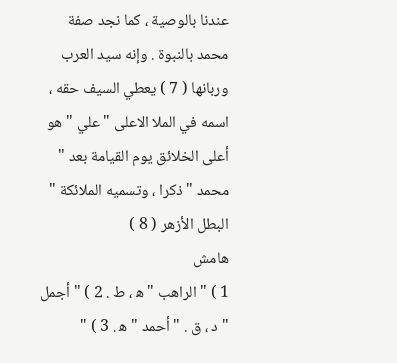عندنا بالوصية ، كما نجد صفة محمد بالنبوة . وإنه سيد العرب وربانها ( 7 ) يعطي السيف حقه ، اسمه في الملا الاعلى " علي " هو أعلى الخلائق يوم القيامة بعد " محمد " ذكرا ، وتسميه الملائكة " البطل الأزهر ( 8 )
هامش
1 ) " الراهب " ه‍ ، ط . 2 ) " أجمل " د ، ق . " أحمد " ه‍ . 3 ) "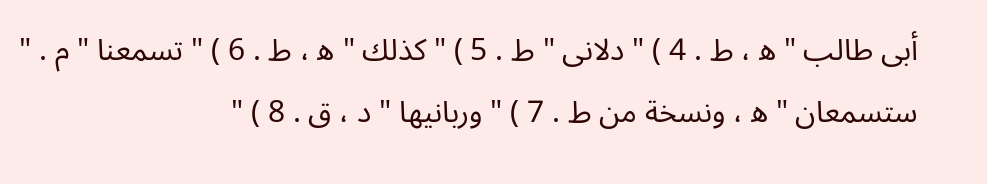أبى طالب " ه‍ ، ط . 4 ) " دلانى " ط . 5 ) " كذلك " ه‍ ، ط . 6 ) " تسمعنا " م . " ستسمعان " ه‍ ، ونسخة من ط . 7 ) " وربانيها " د ، ق . 8 ) "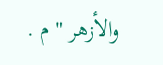والأزهر " م .